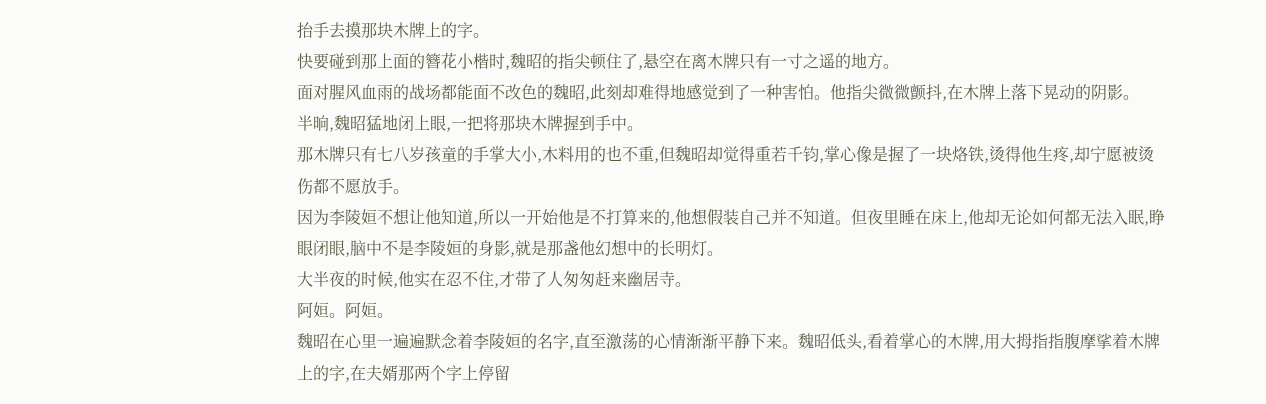抬手去摸那块木牌上的字。
快要碰到那上面的簪花小楷时,魏昭的指尖顿住了,悬空在离木牌只有一寸之遥的地方。
面对腥风血雨的战场都能面不改色的魏昭,此刻却难得地感觉到了一种害怕。他指尖微微颤抖,在木牌上落下晃动的阴影。
半晌,魏昭猛地闭上眼,一把将那块木牌握到手中。
那木牌只有七八岁孩童的手掌大小,木料用的也不重,但魏昭却觉得重若千钧,掌心像是握了一块烙铁,烫得他生疼,却宁愿被烫伤都不愿放手。
因为李陵姮不想让他知道,所以一开始他是不打算来的,他想假装自己并不知道。但夜里睡在床上,他却无论如何都无法入眠,睁眼闭眼,脑中不是李陵姮的身影,就是那盏他幻想中的长明灯。
大半夜的时候,他实在忍不住,才带了人匆匆赶来幽居寺。
阿姮。阿姮。
魏昭在心里一遍遍默念着李陵姮的名字,直至激荡的心情渐渐平静下来。魏昭低头,看着掌心的木牌,用大拇指指腹摩挲着木牌上的字,在夫婿那两个字上停留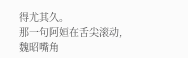得尤其久。
那一句阿姮在舌尖滚动,魏昭嘴角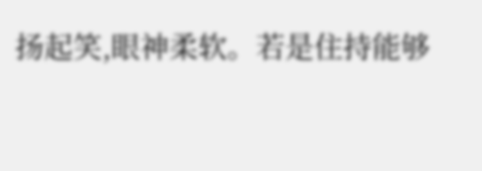扬起笑,眼神柔软。若是住持能够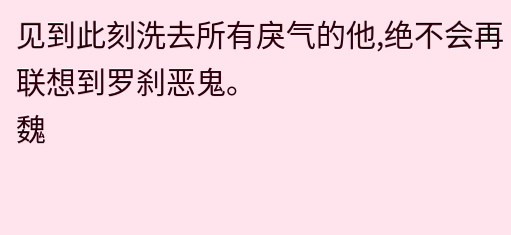见到此刻洗去所有戾气的他,绝不会再联想到罗刹恶鬼。
魏